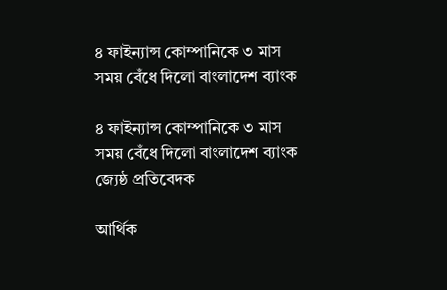৪ ফাইন্যান্স কোম্পানিকে ৩ মাস সময় বেঁধে দিলো বাংলাদেশ ব্যাংক

৪ ফাইন্যান্স কোম্পানিকে ৩ মাস সময় বেঁধে দিলো বাংলাদেশ ব্যাংক
জ্যেষ্ঠ প্রতিবেদক

আর্থিক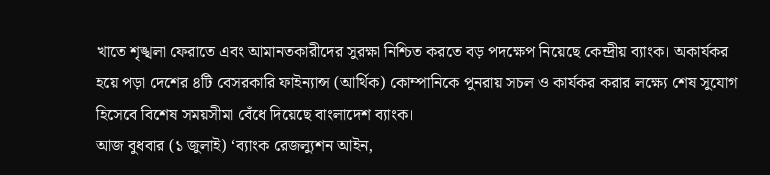খাতে শৃঙ্খলা ফেরাতে এবং আমানতকারীদের সুরক্ষা নিশ্চিত করতে বড় পদক্ষেপ নিয়েছে কেন্দ্রীয় ব্যাংক। অকার্যকর হয়ে পড়া দেশের ৪টি বেসরকারি ফাইন্যান্স (আর্থিক) কোম্পানিকে পুনরায় সচল ও কার্যকর করার লক্ষ্যে শেষ সুযোগ হিসেবে বিশেষ সময়সীমা বেঁধে দিয়েছে বাংলাদেশ ব্যাংক।
আজ বুধবার (১ জুলাই) ‘ব্যাংক রেজল্যুশন আইন,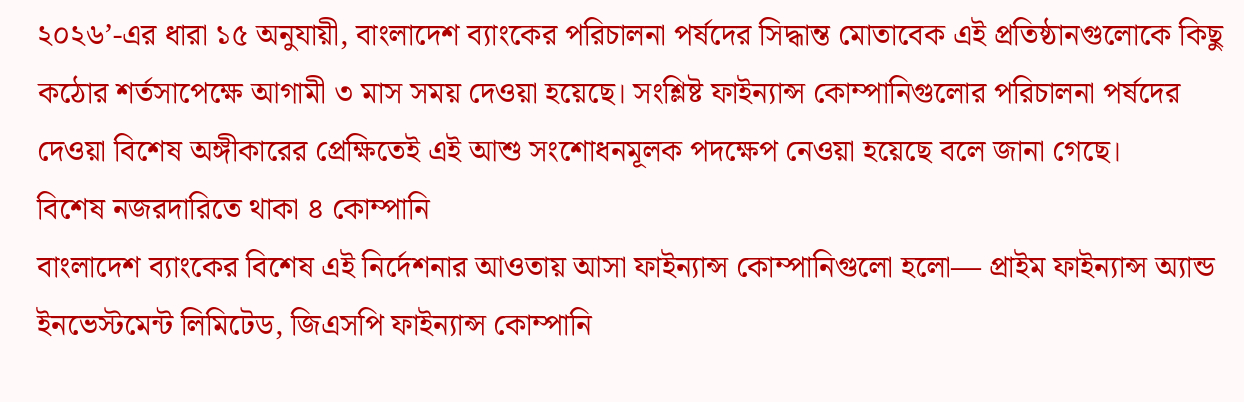২০২৬’-এর ধারা ১৫ অনুযায়ী, বাংলাদেশ ব্যাংকের পরিচালনা পর্ষদের সিদ্ধান্ত মোতাবেক এই প্রতিষ্ঠানগুলোকে কিছু কঠোর শর্তসাপেক্ষে আগামী ৩ মাস সময় দেওয়া হয়েছে। সংশ্লিষ্ট ফাইন্যান্স কোম্পানিগুলোর পরিচালনা পর্ষদের দেওয়া বিশেষ অঙ্গীকারের প্রেক্ষিতেই এই আশু সংশোধনমূলক পদক্ষেপ নেওয়া হয়েছে বলে জানা গেছে।
বিশেষ নজরদারিতে থাকা ৪ কোম্পানি
বাংলাদেশ ব্যাংকের বিশেষ এই নির্দেশনার আওতায় আসা ফাইন্যান্স কোম্পানিগুলো হলো— প্রাইম ফাইন্যান্স অ্যান্ড ইনভেস্টমেন্ট লিমিটেড, জিএসপি ফাইন্যান্স কোম্পানি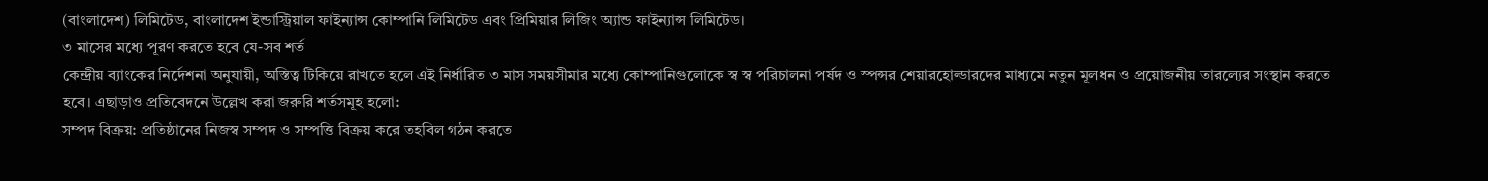(বাংলাদেশ) লিমিটেড, বাংলাদেশ ইন্ডাস্ট্রিয়াল ফাইন্যান্স কোম্পানি লিমিটেড এবং প্রিমিয়ার লিজিং অ্যান্ড ফাইন্যান্স লিমিটেড।
৩ মাসের মধ্যে পূরণ করতে হবে যে-সব শর্ত
কেন্দ্রীয় ব্যাংকের নির্দেশনা অনুযায়ী, অস্তিত্ব টিকিয়ে রাখতে হলে এই নির্ধারিত ৩ মাস সময়সীমার মধ্যে কোম্পানিগুলোকে স্ব স্ব পরিচালনা পর্ষদ ও স্পন্সর শেয়ারহোল্ডারদের মাধ্যমে নতুন মূলধন ও প্রয়োজনীয় তারল্যের সংস্থান করতে হবে। এছাড়াও প্রতিবেদনে উল্লেখ করা জরুরি শর্তসমূহ হলো:
সম্পদ বিক্রয়: প্রতিষ্ঠানের নিজস্ব সম্পদ ও সম্পত্তি বিক্রয় করে তহবিল গঠন করতে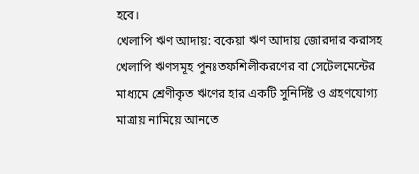হবে।
খেলাপি ঋণ আদায়: বকেয়া ঋণ আদায় জোরদার করাসহ খেলাপি ঋণসমূহ পুনঃতফশিলীকরণের বা সেটেলমেন্টের মাধ্যমে শ্রেণীকৃত ঋণের হার একটি সুনির্দিষ্ট ও গ্রহণযোগ্য মাত্রায় নামিয়ে আনতে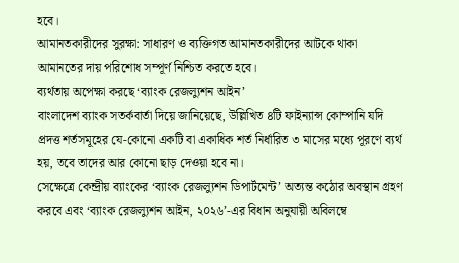হবে।
আমানতকারীদের সুরক্ষা: সাধারণ ও ব্যক্তিগত আমানতকারীদের আটকে থাকা আমানতের দায় পরিশোধ সম্পূর্ণ নিশ্চিত করতে হবে।
ব্যর্থতায় অপেক্ষা করছে ‘ব্যাংক রেজল্যুশন আইন’
বাংলাদেশ ব্যাংক সতর্কবার্তা দিয়ে জানিয়েছে, উল্লিখিত ৪টি ফাইন্যান্স কোম্পানি যদি প্রদত্ত শর্তসমূহের যে-কোনো একটি বা একাধিক শর্ত নির্ধারিত ৩ মাসের মধ্যে পূরণে ব্যর্থ হয়, তবে তাদের আর কোনো ছাড় দেওয়া হবে না।
সেক্ষেত্রে কেন্দ্রীয় ব্যাংকের ‘ব্যাংক রেজল্যুশন ডিপার্টমেন্ট’ অত্যন্ত কঠোর অবস্থান গ্রহণ করবে এবং ‘ব্যাংক রেজল্যুশন আইন, ২০২৬’-এর বিধান অনুযায়ী অবিলম্বে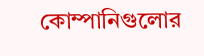কোম্পানিগুলোর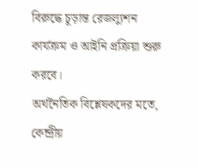বিরুদ্ধে চূড়ান্ত রেজল্যুশন কার্যক্রম ও আইনি প্রক্রিয়া শুরু করবে।
অর্থনৈতিক বিশ্লেষকদের মতে, কেন্দ্রীয়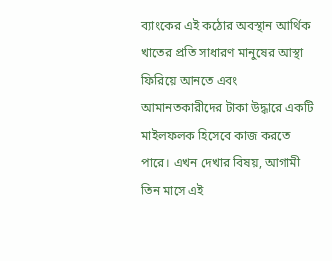ব্যাংকের এই কঠোর অবস্থান আর্থিক খাতের প্রতি সাধারণ মানুষের আস্থা ফিরিয়ে আনতে এবং আমানতকারীদের টাকা উদ্ধারে একটি মাইলফলক হিসেবে কাজ করতে পারে। এখন দেখার বিষয়, আগামী তিন মাসে এই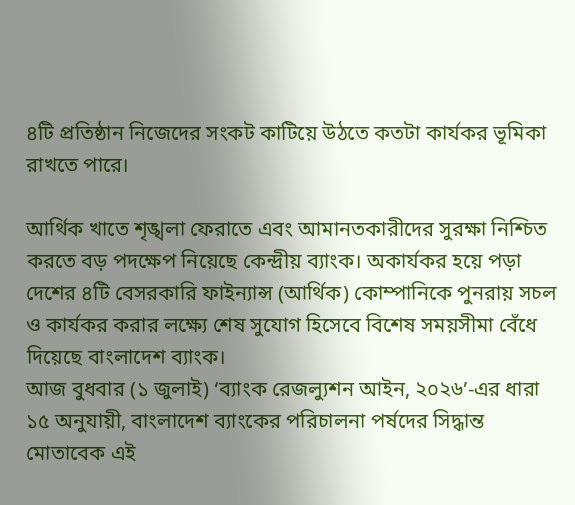৪টি প্রতিষ্ঠান নিজেদের সংকট কাটিয়ে উঠতে কতটা কার্যকর ভূমিকা রাখতে পারে।

আর্থিক খাতে শৃঙ্খলা ফেরাতে এবং আমানতকারীদের সুরক্ষা নিশ্চিত করতে বড় পদক্ষেপ নিয়েছে কেন্দ্রীয় ব্যাংক। অকার্যকর হয়ে পড়া দেশের ৪টি বেসরকারি ফাইন্যান্স (আর্থিক) কোম্পানিকে পুনরায় সচল ও কার্যকর করার লক্ষ্যে শেষ সুযোগ হিসেবে বিশেষ সময়সীমা বেঁধে দিয়েছে বাংলাদেশ ব্যাংক।
আজ বুধবার (১ জুলাই) ‘ব্যাংক রেজল্যুশন আইন, ২০২৬’-এর ধারা ১৫ অনুযায়ী, বাংলাদেশ ব্যাংকের পরিচালনা পর্ষদের সিদ্ধান্ত মোতাবেক এই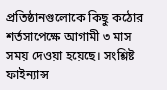প্রতিষ্ঠানগুলোকে কিছু কঠোর শর্তসাপেক্ষে আগামী ৩ মাস সময় দেওয়া হয়েছে। সংশ্লিষ্ট ফাইন্যান্স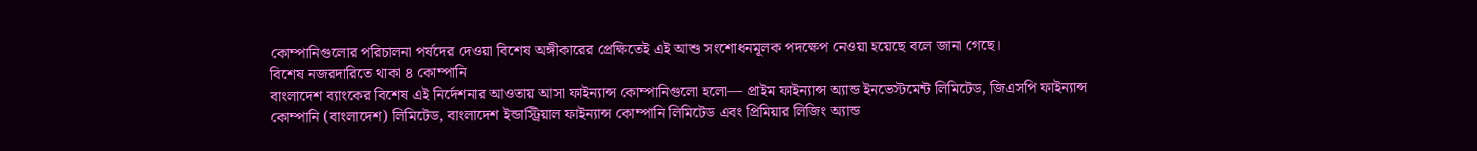কোম্পানিগুলোর পরিচালনা পর্ষদের দেওয়া বিশেষ অঙ্গীকারের প্রেক্ষিতেই এই আশু সংশোধনমূলক পদক্ষেপ নেওয়া হয়েছে বলে জানা গেছে।
বিশেষ নজরদারিতে থাকা ৪ কোম্পানি
বাংলাদেশ ব্যাংকের বিশেষ এই নির্দেশনার আওতায় আসা ফাইন্যান্স কোম্পানিগুলো হলো— প্রাইম ফাইন্যান্স অ্যান্ড ইনভেস্টমেন্ট লিমিটেড, জিএসপি ফাইন্যান্স কোম্পানি (বাংলাদেশ) লিমিটেড, বাংলাদেশ ইন্ডাস্ট্রিয়াল ফাইন্যান্স কোম্পানি লিমিটেড এবং প্রিমিয়ার লিজিং অ্যান্ড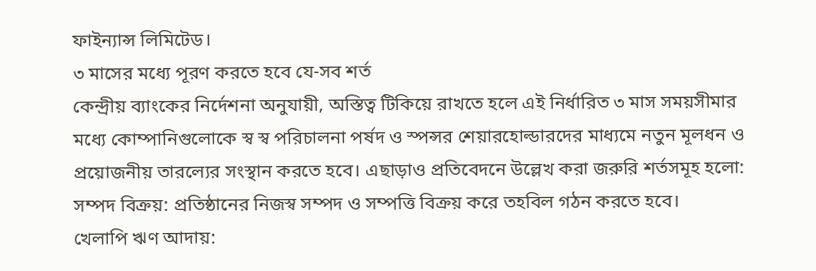ফাইন্যান্স লিমিটেড।
৩ মাসের মধ্যে পূরণ করতে হবে যে-সব শর্ত
কেন্দ্রীয় ব্যাংকের নির্দেশনা অনুযায়ী, অস্তিত্ব টিকিয়ে রাখতে হলে এই নির্ধারিত ৩ মাস সময়সীমার মধ্যে কোম্পানিগুলোকে স্ব স্ব পরিচালনা পর্ষদ ও স্পন্সর শেয়ারহোল্ডারদের মাধ্যমে নতুন মূলধন ও প্রয়োজনীয় তারল্যের সংস্থান করতে হবে। এছাড়াও প্রতিবেদনে উল্লেখ করা জরুরি শর্তসমূহ হলো:
সম্পদ বিক্রয়: প্রতিষ্ঠানের নিজস্ব সম্পদ ও সম্পত্তি বিক্রয় করে তহবিল গঠন করতে হবে।
খেলাপি ঋণ আদায়: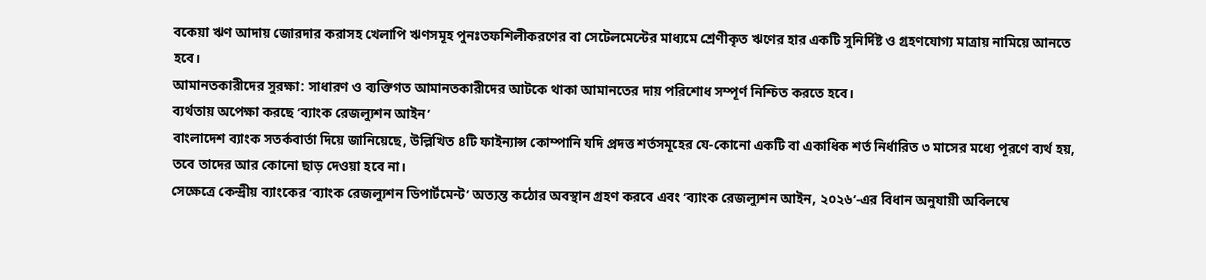বকেয়া ঋণ আদায় জোরদার করাসহ খেলাপি ঋণসমূহ পুনঃতফশিলীকরণের বা সেটেলমেন্টের মাধ্যমে শ্রেণীকৃত ঋণের হার একটি সুনির্দিষ্ট ও গ্রহণযোগ্য মাত্রায় নামিয়ে আনতে হবে।
আমানতকারীদের সুরক্ষা: সাধারণ ও ব্যক্তিগত আমানতকারীদের আটকে থাকা আমানতের দায় পরিশোধ সম্পূর্ণ নিশ্চিত করতে হবে।
ব্যর্থতায় অপেক্ষা করছে ‘ব্যাংক রেজল্যুশন আইন’
বাংলাদেশ ব্যাংক সতর্কবার্তা দিয়ে জানিয়েছে, উল্লিখিত ৪টি ফাইন্যান্স কোম্পানি যদি প্রদত্ত শর্তসমূহের যে-কোনো একটি বা একাধিক শর্ত নির্ধারিত ৩ মাসের মধ্যে পূরণে ব্যর্থ হয়, তবে তাদের আর কোনো ছাড় দেওয়া হবে না।
সেক্ষেত্রে কেন্দ্রীয় ব্যাংকের ‘ব্যাংক রেজল্যুশন ডিপার্টমেন্ট’ অত্যন্ত কঠোর অবস্থান গ্রহণ করবে এবং ‘ব্যাংক রেজল্যুশন আইন, ২০২৬’-এর বিধান অনুযায়ী অবিলম্বে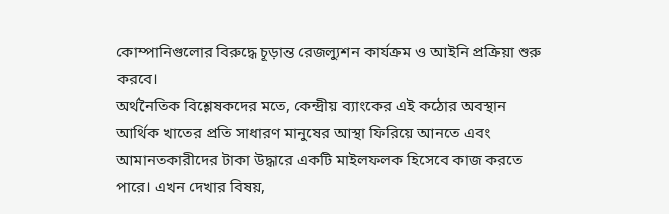কোম্পানিগুলোর বিরুদ্ধে চূড়ান্ত রেজল্যুশন কার্যক্রম ও আইনি প্রক্রিয়া শুরু করবে।
অর্থনৈতিক বিশ্লেষকদের মতে, কেন্দ্রীয় ব্যাংকের এই কঠোর অবস্থান আর্থিক খাতের প্রতি সাধারণ মানুষের আস্থা ফিরিয়ে আনতে এবং আমানতকারীদের টাকা উদ্ধারে একটি মাইলফলক হিসেবে কাজ করতে পারে। এখন দেখার বিষয়,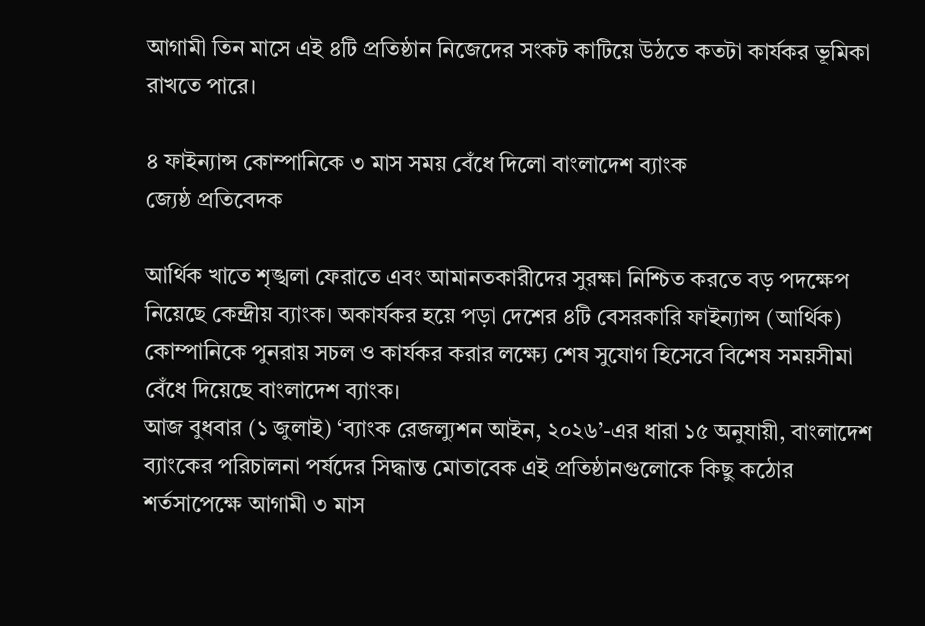আগামী তিন মাসে এই ৪টি প্রতিষ্ঠান নিজেদের সংকট কাটিয়ে উঠতে কতটা কার্যকর ভূমিকা রাখতে পারে।

৪ ফাইন্যান্স কোম্পানিকে ৩ মাস সময় বেঁধে দিলো বাংলাদেশ ব্যাংক
জ্যেষ্ঠ প্রতিবেদক

আর্থিক খাতে শৃঙ্খলা ফেরাতে এবং আমানতকারীদের সুরক্ষা নিশ্চিত করতে বড় পদক্ষেপ নিয়েছে কেন্দ্রীয় ব্যাংক। অকার্যকর হয়ে পড়া দেশের ৪টি বেসরকারি ফাইন্যান্স (আর্থিক) কোম্পানিকে পুনরায় সচল ও কার্যকর করার লক্ষ্যে শেষ সুযোগ হিসেবে বিশেষ সময়সীমা বেঁধে দিয়েছে বাংলাদেশ ব্যাংক।
আজ বুধবার (১ জুলাই) ‘ব্যাংক রেজল্যুশন আইন, ২০২৬’-এর ধারা ১৫ অনুযায়ী, বাংলাদেশ ব্যাংকের পরিচালনা পর্ষদের সিদ্ধান্ত মোতাবেক এই প্রতিষ্ঠানগুলোকে কিছু কঠোর শর্তসাপেক্ষে আগামী ৩ মাস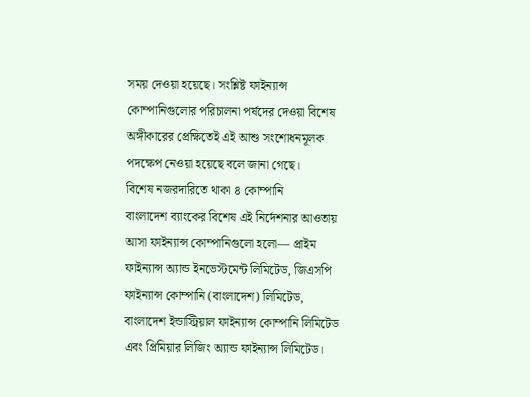সময় দেওয়া হয়েছে। সংশ্লিষ্ট ফাইন্যান্স কোম্পানিগুলোর পরিচালনা পর্ষদের দেওয়া বিশেষ অঙ্গীকারের প্রেক্ষিতেই এই আশু সংশোধনমূলক পদক্ষেপ নেওয়া হয়েছে বলে জানা গেছে।
বিশেষ নজরদারিতে থাকা ৪ কোম্পানি
বাংলাদেশ ব্যাংকের বিশেষ এই নির্দেশনার আওতায় আসা ফাইন্যান্স কোম্পানিগুলো হলো— প্রাইম ফাইন্যান্স অ্যান্ড ইনভেস্টমেন্ট লিমিটেড, জিএসপি ফাইন্যান্স কোম্পানি (বাংলাদেশ) লিমিটেড, বাংলাদেশ ইন্ডাস্ট্রিয়াল ফাইন্যান্স কোম্পানি লিমিটেড এবং প্রিমিয়ার লিজিং অ্যান্ড ফাইন্যান্স লিমিটেড।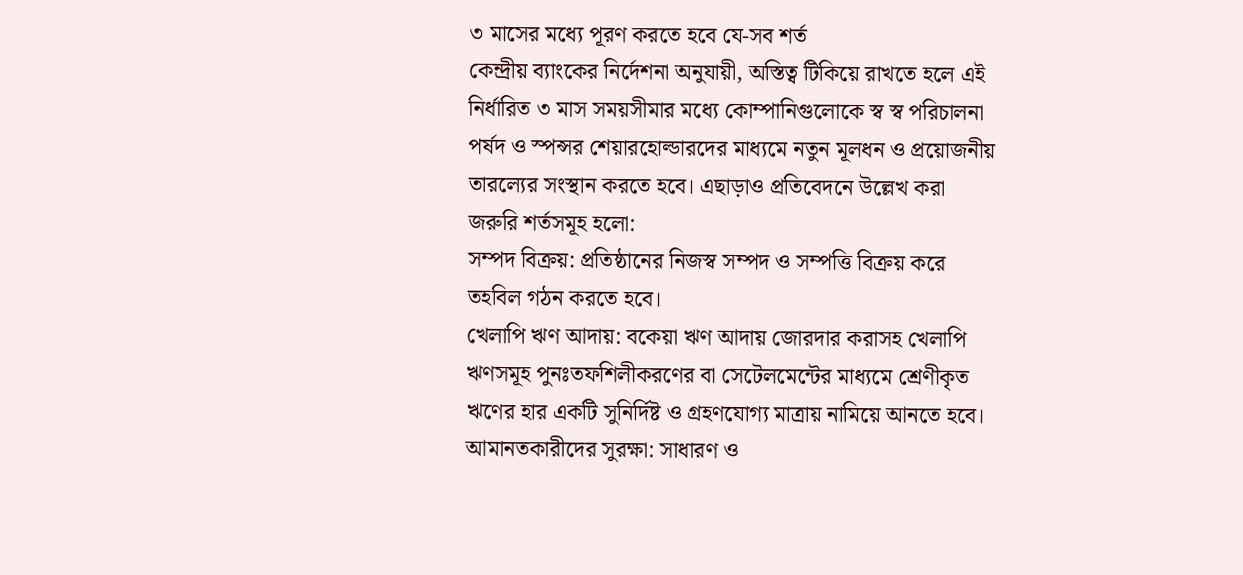৩ মাসের মধ্যে পূরণ করতে হবে যে-সব শর্ত
কেন্দ্রীয় ব্যাংকের নির্দেশনা অনুযায়ী, অস্তিত্ব টিকিয়ে রাখতে হলে এই নির্ধারিত ৩ মাস সময়সীমার মধ্যে কোম্পানিগুলোকে স্ব স্ব পরিচালনা পর্ষদ ও স্পন্সর শেয়ারহোল্ডারদের মাধ্যমে নতুন মূলধন ও প্রয়োজনীয় তারল্যের সংস্থান করতে হবে। এছাড়াও প্রতিবেদনে উল্লেখ করা জরুরি শর্তসমূহ হলো:
সম্পদ বিক্রয়: প্রতিষ্ঠানের নিজস্ব সম্পদ ও সম্পত্তি বিক্রয় করে তহবিল গঠন করতে হবে।
খেলাপি ঋণ আদায়: বকেয়া ঋণ আদায় জোরদার করাসহ খেলাপি ঋণসমূহ পুনঃতফশিলীকরণের বা সেটেলমেন্টের মাধ্যমে শ্রেণীকৃত ঋণের হার একটি সুনির্দিষ্ট ও গ্রহণযোগ্য মাত্রায় নামিয়ে আনতে হবে।
আমানতকারীদের সুরক্ষা: সাধারণ ও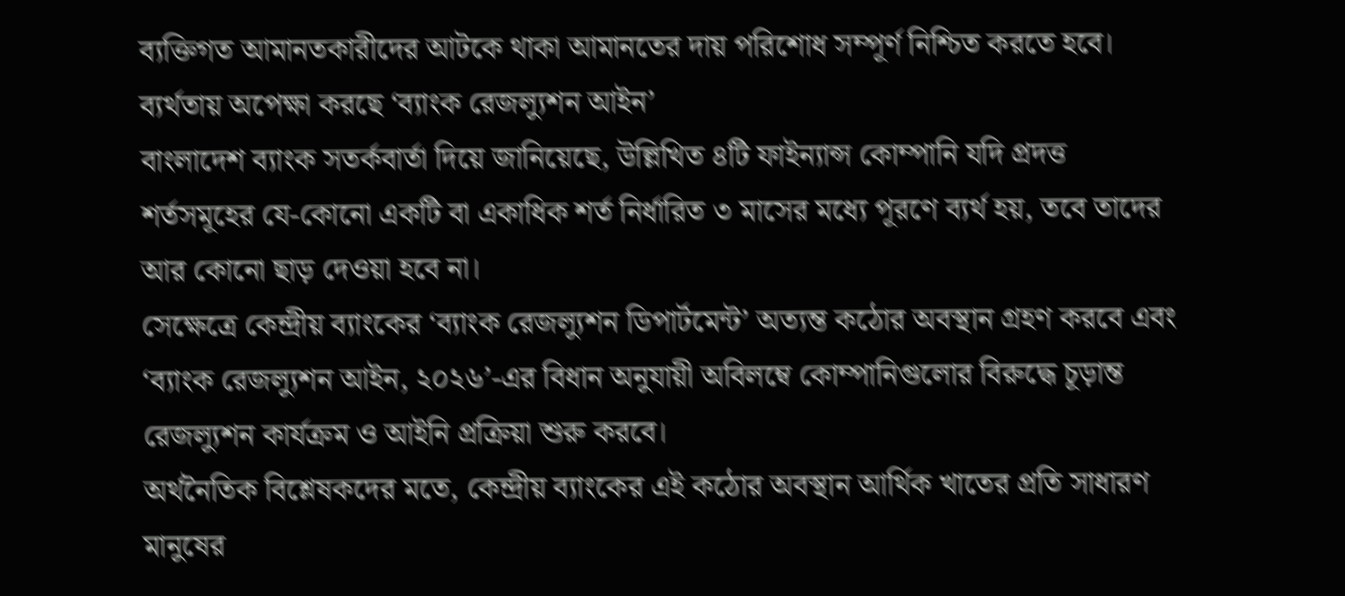ব্যক্তিগত আমানতকারীদের আটকে থাকা আমানতের দায় পরিশোধ সম্পূর্ণ নিশ্চিত করতে হবে।
ব্যর্থতায় অপেক্ষা করছে ‘ব্যাংক রেজল্যুশন আইন’
বাংলাদেশ ব্যাংক সতর্কবার্তা দিয়ে জানিয়েছে, উল্লিখিত ৪টি ফাইন্যান্স কোম্পানি যদি প্রদত্ত শর্তসমূহের যে-কোনো একটি বা একাধিক শর্ত নির্ধারিত ৩ মাসের মধ্যে পূরণে ব্যর্থ হয়, তবে তাদের আর কোনো ছাড় দেওয়া হবে না।
সেক্ষেত্রে কেন্দ্রীয় ব্যাংকের ‘ব্যাংক রেজল্যুশন ডিপার্টমেন্ট’ অত্যন্ত কঠোর অবস্থান গ্রহণ করবে এবং ‘ব্যাংক রেজল্যুশন আইন, ২০২৬’-এর বিধান অনুযায়ী অবিলম্বে কোম্পানিগুলোর বিরুদ্ধে চূড়ান্ত রেজল্যুশন কার্যক্রম ও আইনি প্রক্রিয়া শুরু করবে।
অর্থনৈতিক বিশ্লেষকদের মতে, কেন্দ্রীয় ব্যাংকের এই কঠোর অবস্থান আর্থিক খাতের প্রতি সাধারণ মানুষের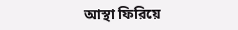আস্থা ফিরিয়ে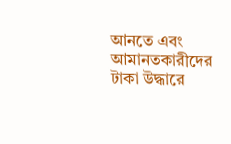আনতে এবং আমানতকারীদের টাকা উদ্ধারে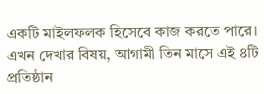একটি মাইলফলক হিসেবে কাজ করতে পারে। এখন দেখার বিষয়, আগামী তিন মাসে এই ৪টি প্রতিষ্ঠান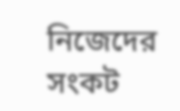নিজেদের সংকট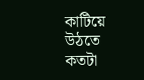কাটিয়ে উঠতে কতটা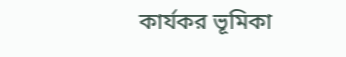কার্যকর ভূমিকা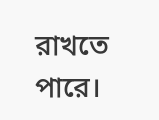রাখতে পারে।